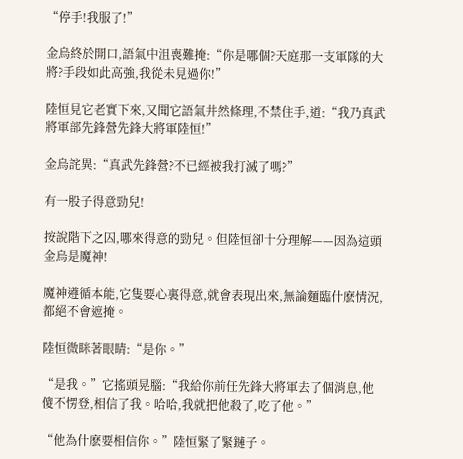“停手!我服了!”

金烏終於開口,語氣中沮喪難掩:“你是哪個?天庭那一支軍隊的大將?手段如此高強,我從未見過你!”

陸恒見它老實下來,又聞它語氣井然條理,不禁住手,道:“我乃真武將軍部先鋒營先鋒大將軍陸恒!”

金烏詫異:“真武先鋒營?不已經被我打滅了嗎?”

有一股子得意勁兒!

按說階下之囚,哪來得意的勁兒。但陸恒卻十分理解——因為這頭金烏是魔神!

魔神遵循本能,它隻要心裏得意,就會表現出來,無論麵臨什麽情況,都絕不會遮掩。

陸恒微眯著眼睛:“是你。”

“是我。”它搖頭晃腦:“我給你前任先鋒大將軍去了個消息,他傻不愣登,相信了我。哈哈,我就把他殺了,吃了他。”

“他為什麽要相信你。”陸恒緊了緊鏈子。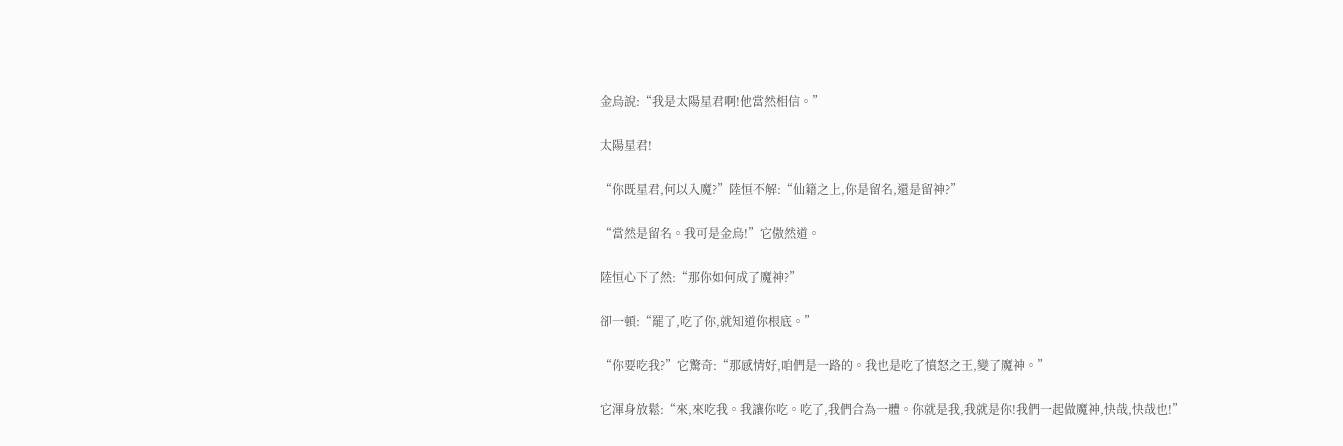金烏說:“我是太陽星君啊!他當然相信。”

太陽星君!

“你既星君,何以入魔?”陸恒不解:“仙籍之上,你是留名,還是留神?”

“當然是留名。我可是金烏!”它傲然道。

陸恒心下了然:“那你如何成了魔神?”

卻一頓:“罷了,吃了你,就知道你根底。”

“你要吃我?”它驚奇:“那感情好,咱們是一路的。我也是吃了憤怒之王,變了魔神。”

它渾身放鬆:“來,來吃我。我讓你吃。吃了,我們合為一體。你就是我,我就是你!我們一起做魔神,快哉,快哉也!”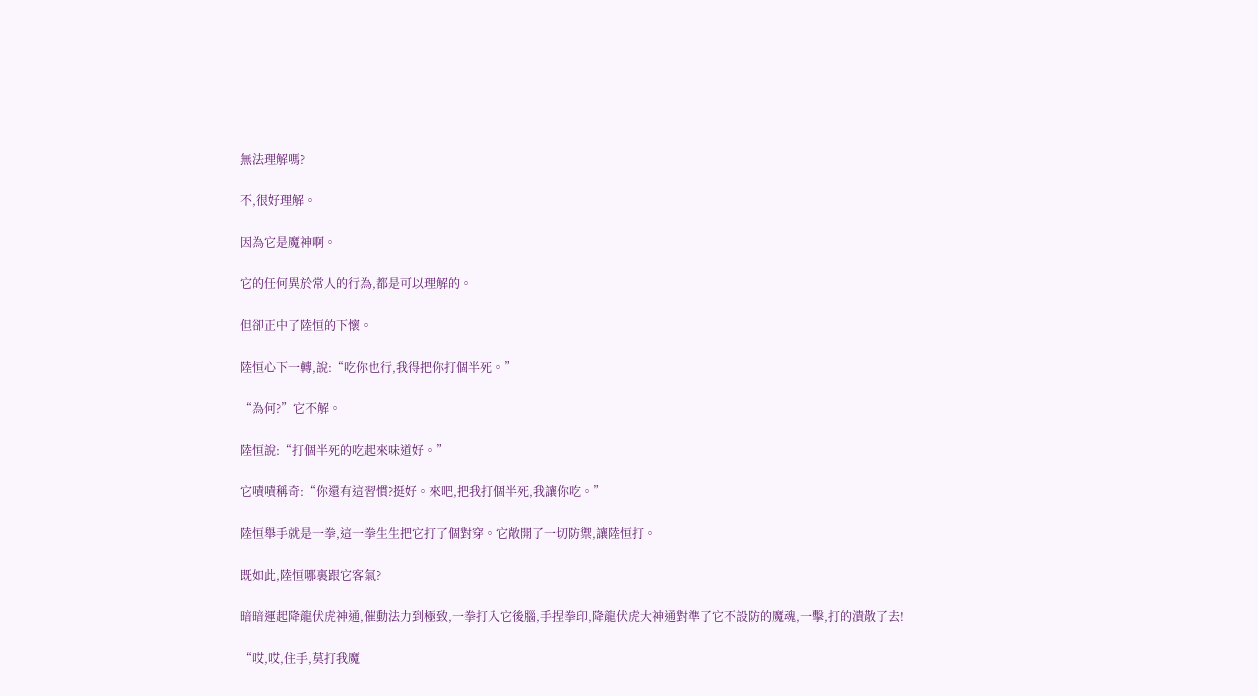無法理解嗎?

不,很好理解。

因為它是魔神啊。

它的任何異於常人的行為,都是可以理解的。

但卻正中了陸恒的下懷。

陸恒心下一轉,說:“吃你也行,我得把你打個半死。”

“為何?”它不解。

陸恒說:“打個半死的吃起來味道好。”

它嘖嘖稱奇:“你還有這習慣?挺好。來吧,把我打個半死,我讓你吃。”

陸恒舉手就是一拳,這一拳生生把它打了個對穿。它敞開了一切防禦,讓陸恒打。

既如此,陸恒哪裏跟它客氣?

暗暗運起降龍伏虎神通,催動法力到極致,一拳打入它後腦,手捏拳印,降龍伏虎大神通對準了它不設防的魔魂,一擊,打的潰散了去!

“哎,哎,住手,莫打我魔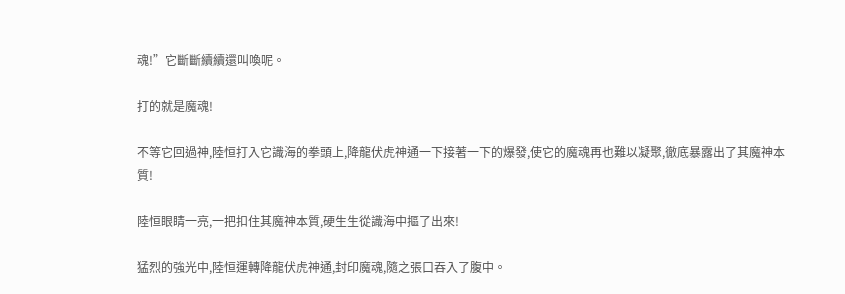魂!”它斷斷續續還叫喚呢。

打的就是魔魂!

不等它回過神,陸恒打入它識海的拳頭上,降龍伏虎神通一下接著一下的爆發,使它的魔魂再也難以凝聚,徹底暴露出了其魔神本質!

陸恒眼睛一亮,一把扣住其魔神本質,硬生生從識海中摳了出來!

猛烈的強光中,陸恒運轉降龍伏虎神通,封印魔魂,隨之張口吞入了腹中。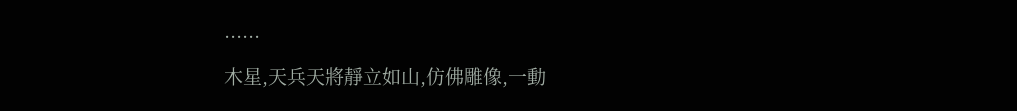......

木星,天兵天將靜立如山,仿佛雕像,一動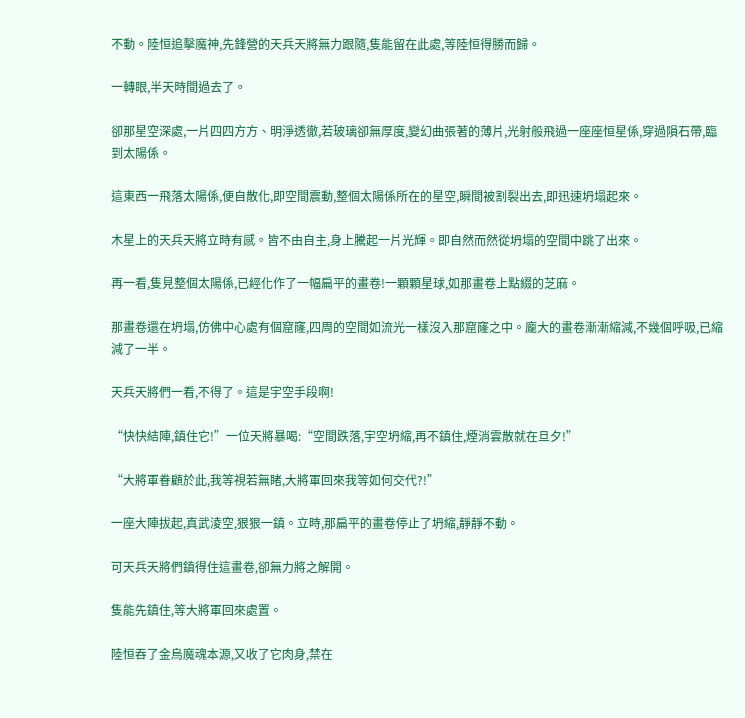不動。陸恒追擊魔神,先鋒營的天兵天將無力跟隨,隻能留在此處,等陸恒得勝而歸。

一轉眼,半天時間過去了。

卻那星空深處,一片四四方方、明淨透徹,若玻璃卻無厚度,變幻曲張著的薄片,光射般飛過一座座恒星係,穿過隕石帶,臨到太陽係。

這東西一飛落太陽係,便自散化,即空間震動,整個太陽係所在的星空,瞬間被割裂出去,即迅速坍塌起來。

木星上的天兵天將立時有感。皆不由自主,身上騰起一片光輝。即自然而然從坍塌的空間中跳了出來。

再一看,隻見整個太陽係,已經化作了一幅扁平的畫卷!一顆顆星球,如那畫卷上點綴的芝麻。

那畫卷還在坍塌,仿佛中心處有個窟窿,四周的空間如流光一樣沒入那窟窿之中。龐大的畫卷漸漸縮減,不幾個呼吸,已縮減了一半。

天兵天將們一看,不得了。這是宇空手段啊!

“快快結陣,鎮住它!”一位天將暴喝:“空間跌落,宇空坍縮,再不鎮住,煙消雲散就在旦夕!”

“大將軍眷顧於此,我等視若無睹,大將軍回來我等如何交代?!”

一座大陣拔起,真武淩空,狠狠一鎮。立時,那扁平的畫卷停止了坍縮,靜靜不動。

可天兵天將們鎮得住這畫卷,卻無力將之解開。

隻能先鎮住,等大將軍回來處置。

陸恒吞了金烏魔魂本源,又收了它肉身,禁在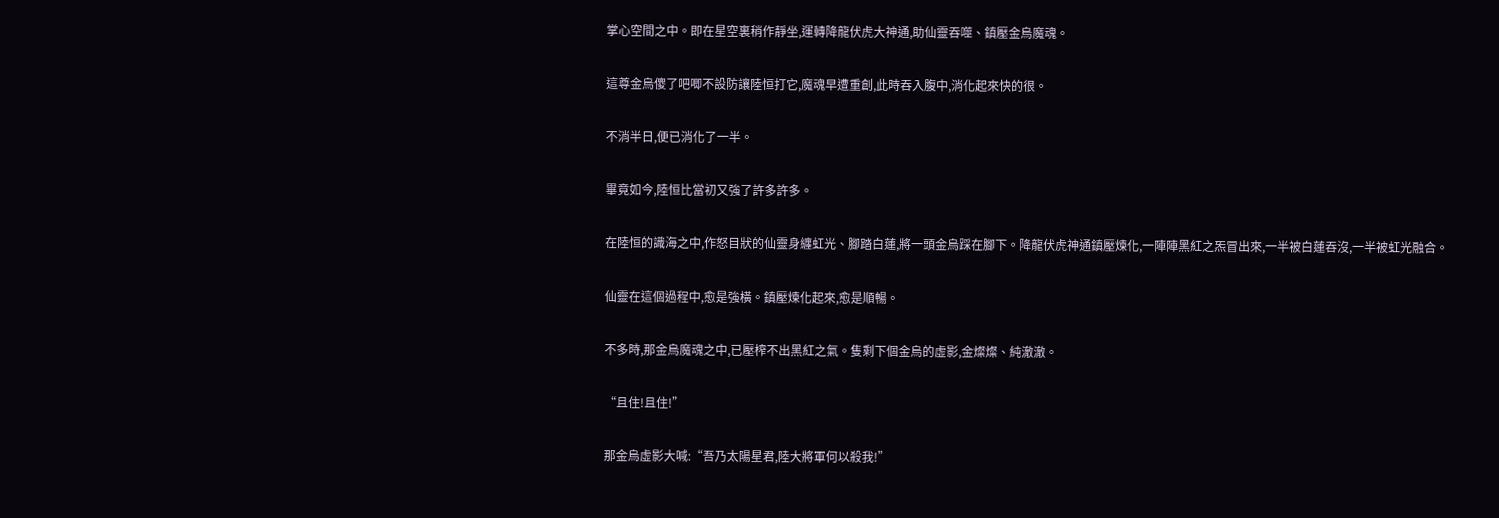掌心空間之中。即在星空裏稍作靜坐,運轉降龍伏虎大神通,助仙靈吞噬、鎮壓金烏魔魂。

這尊金烏傻了吧唧不設防讓陸恒打它,魔魂早遭重創,此時吞入腹中,消化起來快的很。

不消半日,便已消化了一半。

畢竟如今,陸恒比當初又強了許多許多。

在陸恒的識海之中,作怒目狀的仙靈身纏虹光、腳踏白蓮,將一頭金烏踩在腳下。降龍伏虎神通鎮壓煉化,一陣陣黑紅之炁冒出來,一半被白蓮吞沒,一半被虹光融合。

仙靈在這個過程中,愈是強橫。鎮壓煉化起來,愈是順暢。

不多時,那金烏魔魂之中,已壓榨不出黑紅之氣。隻剩下個金烏的虛影,金燦燦、純澈澈。

“且住!且住!”

那金烏虛影大喊:“吾乃太陽星君,陸大將軍何以殺我!”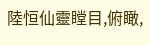陸恒仙靈瞠目,俯瞰,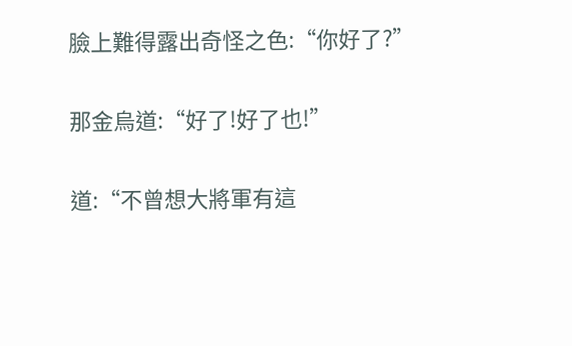臉上難得露出奇怪之色:“你好了?”

那金烏道:“好了!好了也!”

道:“不曾想大將軍有這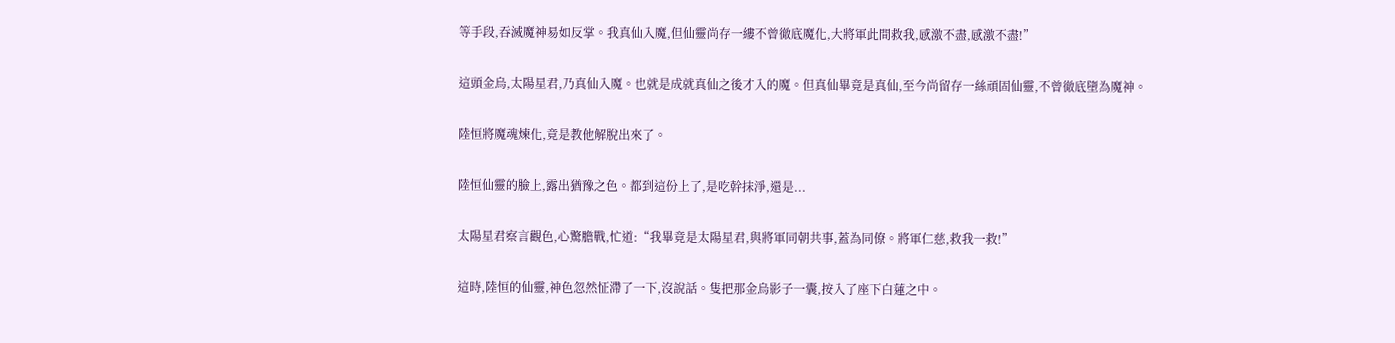等手段,吞滅魔神易如反掌。我真仙入魔,但仙靈尚存一縷不曾徹底魔化,大將軍此間救我,感激不盡,感激不盡!”

這頭金烏,太陽星君,乃真仙入魔。也就是成就真仙之後才入的魔。但真仙畢竟是真仙,至今尚留存一絲頑固仙靈,不曾徹底墮為魔神。

陸恒將魔魂煉化,竟是教他解脫出來了。

陸恒仙靈的臉上,露出猶豫之色。都到這份上了,是吃幹抹淨,還是...

太陽星君察言觀色,心驚膽戰,忙道:“我畢竟是太陽星君,與將軍同朝共事,蓋為同僚。將軍仁慈,救我一救!”

這時,陸恒的仙靈,神色忽然怔滯了一下,沒說話。隻把那金烏影子一囊,按入了座下白蓮之中。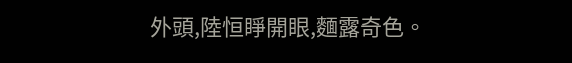外頭,陸恒睜開眼,麵露奇色。